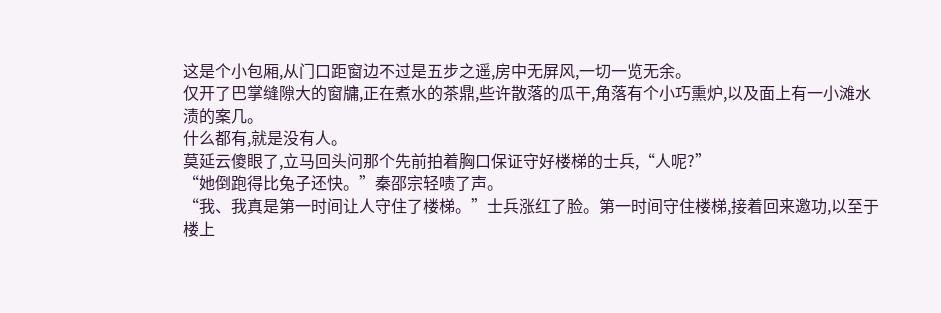这是个小包厢,从门口距窗边不过是五步之遥,房中无屏风,一切一览无余。
仅开了巴掌缝隙大的窗牗,正在煮水的茶鼎,些许散落的瓜干,角落有个小巧熏炉,以及面上有一小滩水渍的案几。
什么都有,就是没有人。
莫延云傻眼了,立马回头问那个先前拍着胸口保证守好楼梯的士兵,“人呢?”
“她倒跑得比兔子还快。”秦邵宗轻啧了声。
“我、我真是第一时间让人守住了楼梯。”士兵涨红了脸。第一时间守住楼梯,接着回来邀功,以至于楼上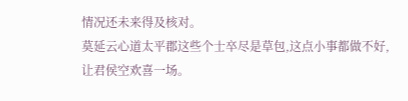情况还未来得及核对。
莫延云心道太平郡这些个士卒尽是草包,这点小事都做不好,让君侯空欢喜一场。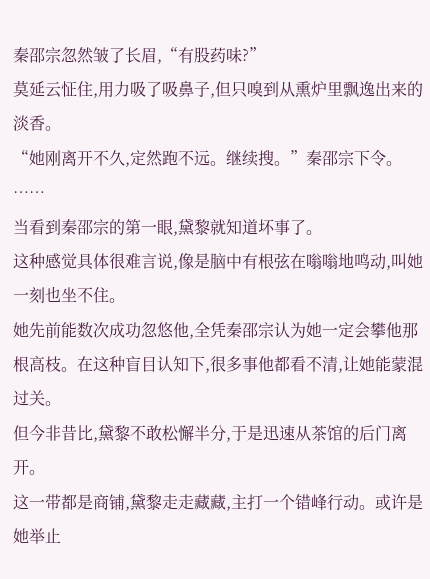秦邵宗忽然皱了长眉,“有股药味?”
莫延云怔住,用力吸了吸鼻子,但只嗅到从熏炉里飘逸出来的淡香。
“她刚离开不久,定然跑不远。继续搜。”秦邵宗下令。
……
当看到秦邵宗的第一眼,黛黎就知道坏事了。
这种感觉具体很难言说,像是脑中有根弦在嗡嗡地鸣动,叫她一刻也坐不住。
她先前能数次成功忽悠他,全凭秦邵宗认为她一定会攀他那根高枝。在这种盲目认知下,很多事他都看不清,让她能蒙混过关。
但今非昔比,黛黎不敢松懈半分,于是迅速从茶馆的后门离开。
这一带都是商铺,黛黎走走藏藏,主打一个错峰行动。或许是她举止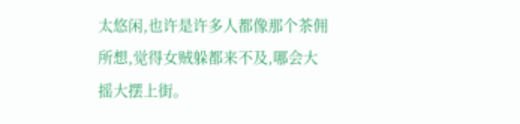太悠闲,也许是许多人都像那个茶佣所想,觉得女贼躲都来不及,哪会大摇大摆上街。